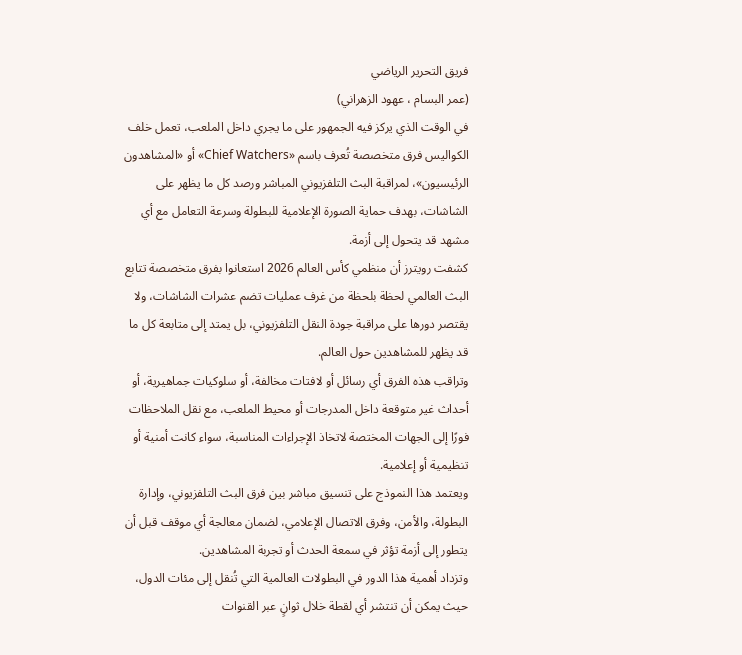فريق التحرير الرياضي
(عمر البسام ، عهود الزهراني)
في الوقت الذي يركز فيه الجمهور على ما يجري داخل الملعب، تعمل خلف الكواليس فرق متخصصة تُعرف باسم «Chief Watchers» أو «المشاهدون الرئيسيون»، لمراقبة البث التلفزيوني المباشر ورصد كل ما يظهر على الشاشات، بهدف حماية الصورة الإعلامية للبطولة وسرعة التعامل مع أي مشهد قد يتحول إلى أزمة.
كشفت رويترز أن منظمي كأس العالم 2026 استعانوا بفرق متخصصة تتابع البث العالمي لحظة بلحظة من غرف عمليات تضم عشرات الشاشات، ولا يقتصر دورها على مراقبة جودة النقل التلفزيوني، بل يمتد إلى متابعة كل ما قد يظهر للمشاهدين حول العالم.
وتراقب هذه الفرق أي رسائل أو لافتات مخالفة، أو سلوكيات جماهيرية، أو أحداث غير متوقعة داخل المدرجات أو محيط الملعب، مع نقل الملاحظات فورًا إلى الجهات المختصة لاتخاذ الإجراءات المناسبة، سواء كانت أمنية أو تنظيمية أو إعلامية.
ويعتمد هذا النموذج على تنسيق مباشر بين فرق البث التلفزيوني، وإدارة البطولة، والأمن، وفرق الاتصال الإعلامي، لضمان معالجة أي موقف قبل أن يتطور إلى أزمة تؤثر في سمعة الحدث أو تجربة المشاهدين.
وتزداد أهمية هذا الدور في البطولات العالمية التي تُنقل إلى مئات الدول، حيث يمكن أن تنتشر أي لقطة خلال ثوانٍ عبر القنوات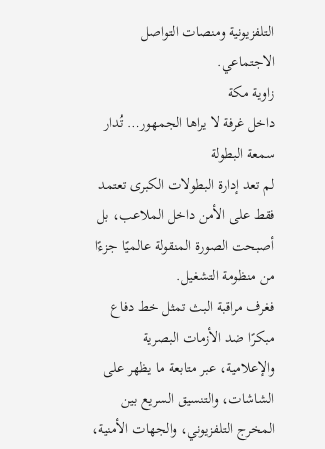التلفزيونية ومنصات التواصل الاجتماعي.
زاوية مكة
داخل غرفة لا يراها الجمهور… تُدار سمعة البطولة
لم تعد إدارة البطولات الكبرى تعتمد فقط على الأمن داخل الملاعب، بل أصبحت الصورة المنقولة عالميًا جزءًا من منظومة التشغيل.
فغرف مراقبة البث تمثل خط دفاع مبكرًا ضد الأزمات البصرية والإعلامية، عبر متابعة ما يظهر على الشاشات، والتنسيق السريع بين المخرج التلفزيوني، والجهات الأمنية،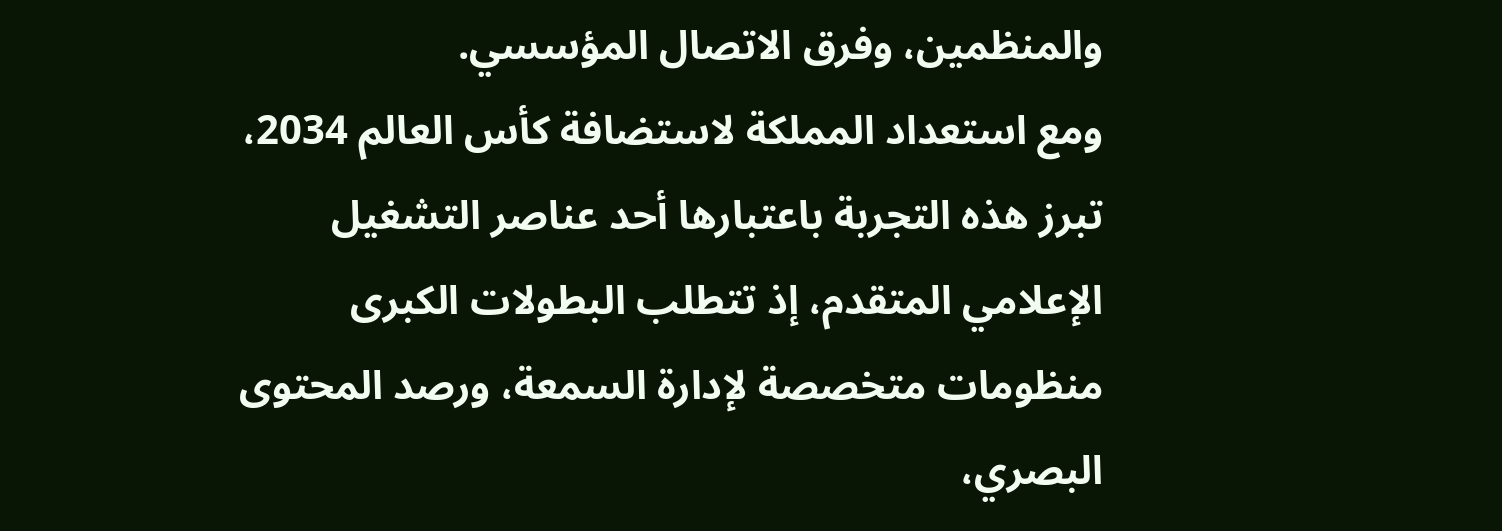والمنظمين، وفرق الاتصال المؤسسي.
ومع استعداد المملكة لاستضافة كأس العالم 2034، تبرز هذه التجربة باعتبارها أحد عناصر التشغيل الإعلامي المتقدم، إذ تتطلب البطولات الكبرى منظومات متخصصة لإدارة السمعة، ورصد المحتوى البصري،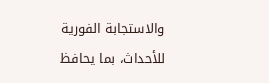والاستجابة الفورية للأحداث، بما يحافظ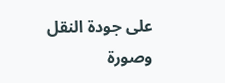على جودة النقل وصورة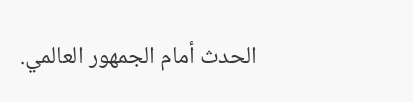الحدث أمام الجمهور العالمي.